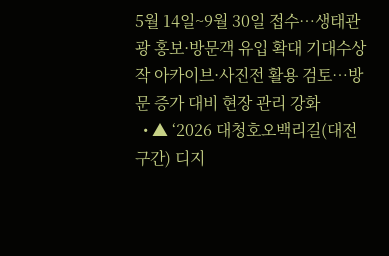5월 14일~9월 30일 접수…생태관광 홍보·방문객 유입 확대 기대수상작 아카이브·사진전 활용 검토…방문 증가 대비 현장 관리 강화
  • ▲ ‘2026 대청호오백리길(대전구간) 디지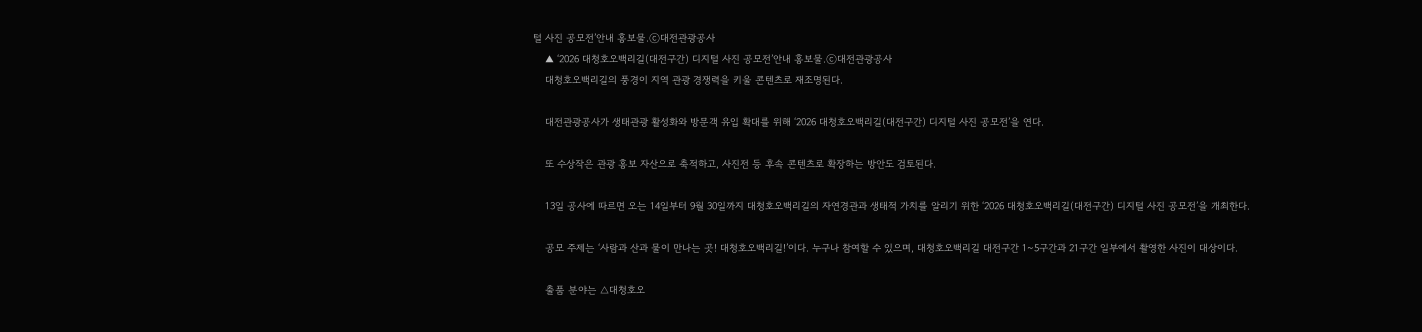털 사진 공모전’안내 홍보물.ⓒ대전관광공사
    ▲ ‘2026 대청호오백리길(대전구간) 디지털 사진 공모전’안내 홍보물.ⓒ대전관광공사
    대청호오백리길의 풍경이 지역 관광 경쟁력을 키울 콘텐츠로 재조명된다.

    대전관광공사가 생태관광 활성화와 방문객 유입 확대를 위해 ‘2026 대청호오백리길(대전구간) 디지털 사진 공모전’을 연다.

    또 수상작은 관광 홍보 자산으로 축적하고, 사진전 등 후속 콘텐츠로 확장하는 방안도 검토된다.

    13일 공사에 따르면 오는 14일부터 9월 30일까지 대청호오백리길의 자연경관과 생태적 가치를 알리기 위한 ‘2026 대청호오백리길(대전구간) 디지털 사진 공모전’을 개최한다.

    공모 주제는 ‘사람과 산과 물이 만나는 곳! 대청호오백리길!’이다. 누구나 참여할 수 있으며, 대청호오백리길 대전구간 1~5구간과 21구간 일부에서 촬영한 사진이 대상이다.

    출품 분야는 △대청호오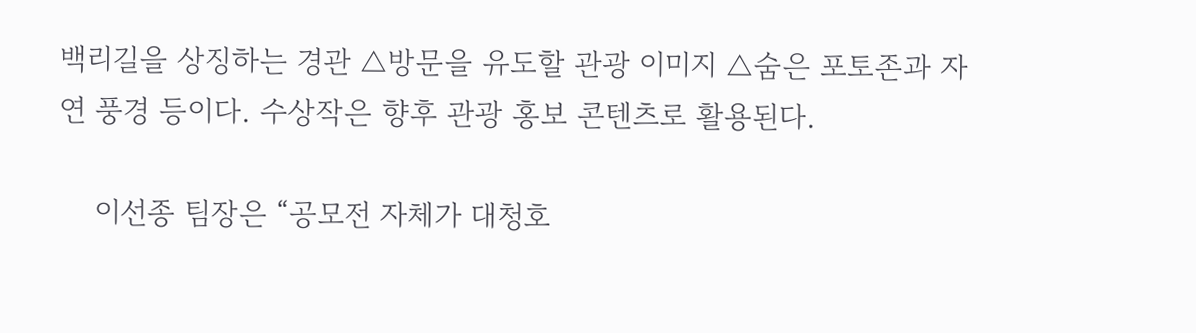백리길을 상징하는 경관 △방문을 유도할 관광 이미지 △숨은 포토존과 자연 풍경 등이다. 수상작은 향후 관광 홍보 콘텐츠로 활용된다.

    이선종 팀장은 “공모전 자체가 대청호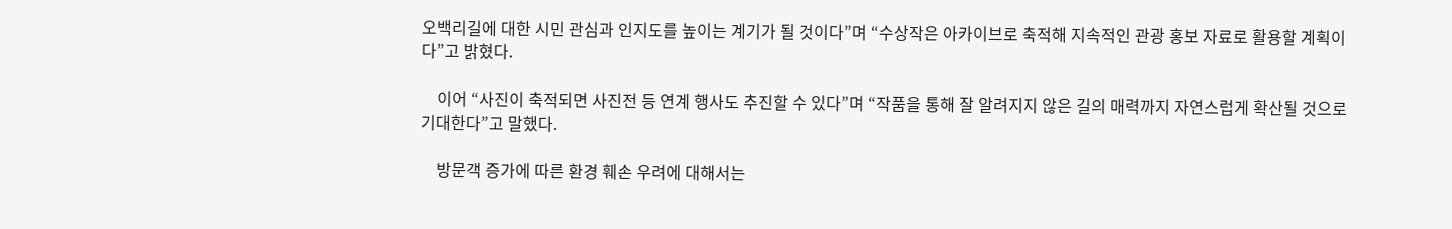오백리길에 대한 시민 관심과 인지도를 높이는 계기가 될 것이다”며 “수상작은 아카이브로 축적해 지속적인 관광 홍보 자료로 활용할 계획이다”고 밝혔다.

    이어 “사진이 축적되면 사진전 등 연계 행사도 추진할 수 있다”며 “작품을 통해 잘 알려지지 않은 길의 매력까지 자연스럽게 확산될 것으로 기대한다”고 말했다.

    방문객 증가에 따른 환경 훼손 우려에 대해서는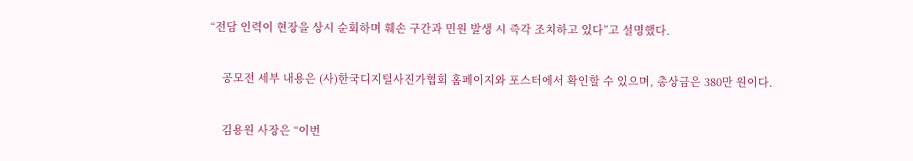“전담 인력이 현장을 상시 순회하며 훼손 구간과 민원 발생 시 즉각 조치하고 있다”고 설명했다.

    공모전 세부 내용은 (사)한국디지털사진가협회 홈페이지와 포스터에서 확인할 수 있으며, 총상금은 380만 원이다.

    김용원 사장은 “이번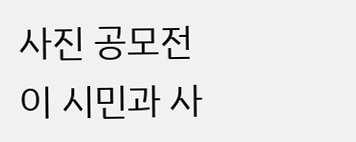사진 공모전이 시민과 사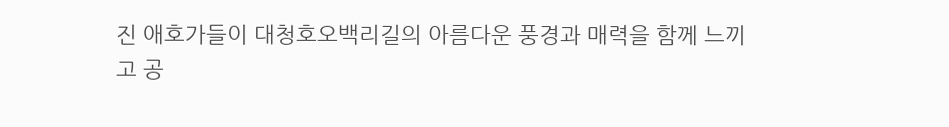진 애호가들이 대청호오백리길의 아름다운 풍경과 매력을 함께 느끼고 공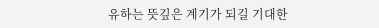유하는 뜻깊은 계기가 되길 기대한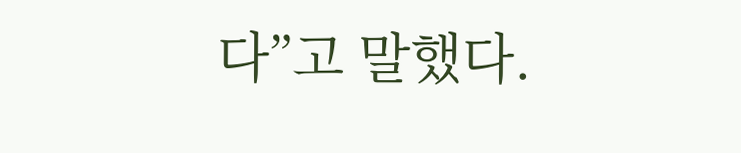다”고 말했다.